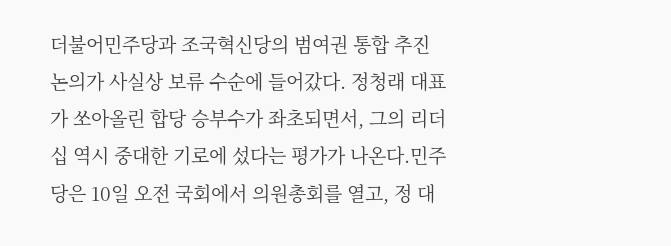더불어민주당과 조국혁신당의 범여권 통합 추진 논의가 사실상 보류 수순에 들어갔다. 정청래 대표가 쏘아올린 합당 승부수가 좌초되면서, 그의 리더십 역시 중대한 기로에 섰다는 평가가 나온다.민주당은 10일 오전 국회에서 의원총회를 열고, 정 대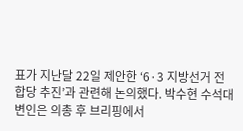표가 지난달 22일 제안한 ‘6·3 지방선거 전 합당 추진’과 관련해 논의했다. 박수현 수석대변인은 의총 후 브리핑에서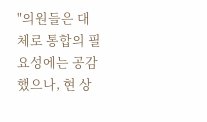"의원들은 대체로 통합의 필요성에는 공감했으나, 현 상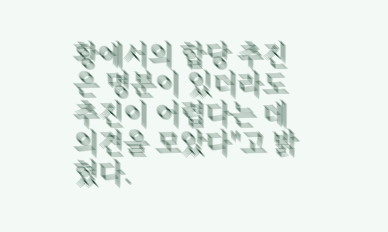황에서의 합당 추진은 명분이 있더라도 추진이 어렵다는 데 의견을 모았다"고 밝혔다.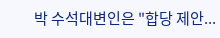박 수석대변인은 "합당 제안...